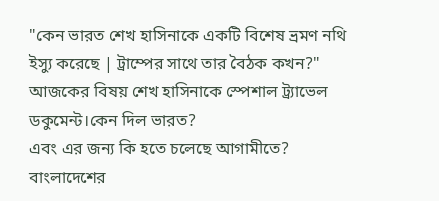"কেন ভারত শেখ হাসিনাকে একটি বিশেষ ভ্রমণ নথি ইস্যু করেছে | ট্রাম্পের সাথে তার বৈঠক কখন?"
আজকের বিষয় শেখ হাসিনাকে স্পেশাল ট্র্যাভেল ডকুমেন্ট।কেন দিল ভারত?
এবং এর জন্য কি হতে চলেছে আগামীতে?
বাংলাদেশের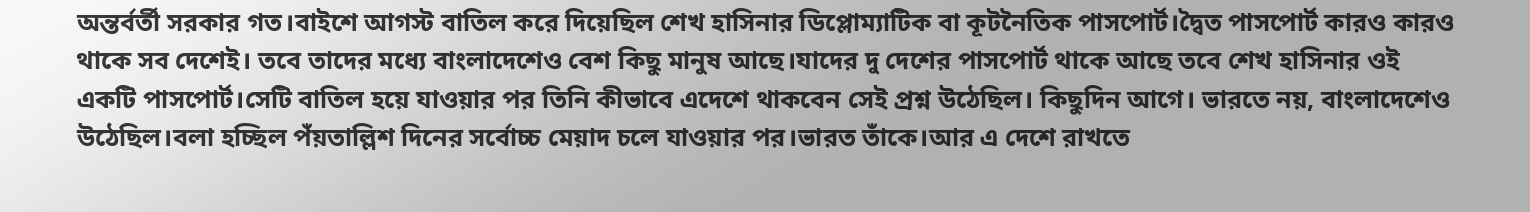অন্তর্বর্তী সরকার গত।বাইশে আগস্ট বাতিল করে দিয়েছিল শেখ হাসিনার ডিপ্লোম্যাটিক বা কূটনৈতিক পাসপোর্ট।দ্বৈত পাসপোর্ট কারও কারও থাকে সব দেশেই। তবে তাদের মধ্যে বাংলাদেশেও বেশ কিছু মানুষ আছে।যাদের দু দেশের পাসপোর্ট থাকে আছে তবে শেখ হাসিনার ওই একটি পাসপোর্ট।সেটি বাতিল হয়ে যাওয়ার পর তিনি কীভাবে এদেশে থাকবেন সেই প্রশ্ন উঠেছিল। কিছুদিন আগে। ভারতে নয়, বাংলাদেশেও উঠেছিল।বলা হচ্ছিল পঁয়তাল্লিশ দিনের সর্বোচ্চ মেয়াদ চলে যাওয়ার পর।ভারত তাঁকে।আর এ দেশে রাখতে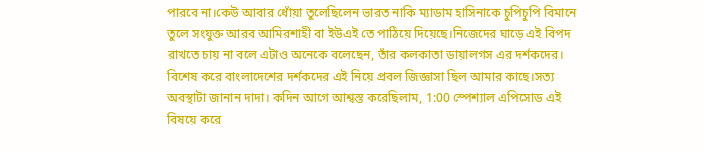পারবে না।কেউ আবার ধোঁয়া তুলেছিলেন ভারত নাকি ম্যাডাম হাসিনাকে চুপিচুপি বিমানে তুলে সংযুক্ত আরব আমিরশাহী বা ইউএই তে পাঠিয়ে দিয়েছে।নিজেদের ঘাড়ে এই বিপদ রাখতে চায় না বলে এটাও অনেকে বলেছেন, তাঁর কলকাতা ডায়ালগস এর দর্শকদের। বিশেষ করে বাংলাদেশের দর্শকদের এই নিয়ে প্রবল জিজ্ঞাসা ছিল আমার কাছে।সত্য অবস্থাটা জানান দাদা। কদিন আগে আশ্বস্ত করেছিলাম, 1:00 স্পেশ্যাল এপিসোড এই বিষয়ে করে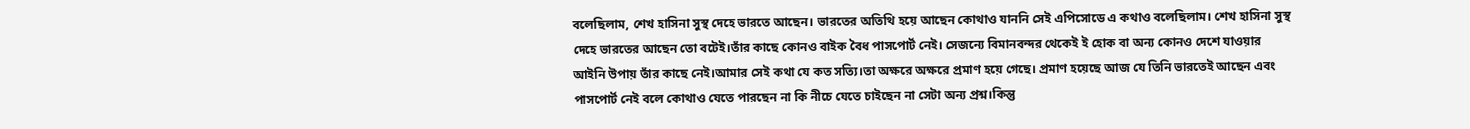বলেছিলাম, শেখ হাসিনা সুস্থ দেহে ভারতে আছেন। ভারতের অতিথি হয়ে আছেন কোথাও যাননি সেই এপিসোডে এ কথাও বলেছিলাম। শেখ হাসিনা সুস্থ দেহে ভারতের আছেন তো বটেই।তাঁর কাছে কোনও বাইক বৈধ পাসপোর্ট নেই। সেজন্যে বিমানবন্দর থেকেই ই হোক বা অন্য কোনও দেশে যাওয়ার আইনি উপায় তাঁর কাছে নেই।আমার সেই কথা যে কত সত্যি।তা অক্ষরে অক্ষরে প্রমাণ হয়ে গেছে। প্রমাণ হয়েছে আজ যে তিনি ভারতেই আছেন এবং পাসপোর্ট নেই বলে কোথাও যেতে পারছেন না কি নীচে যেতে চাইছেন না সেটা অন্য প্রশ্ন।কিন্তু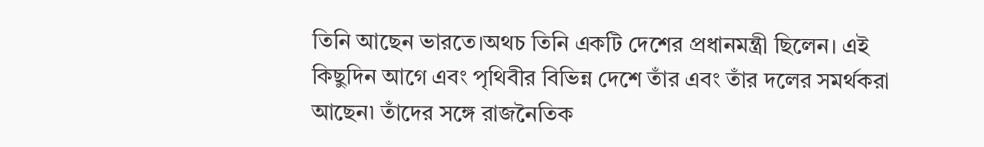তিনি আছেন ভারতে।অথচ তিনি একটি দেশের প্রধানমন্ত্রী ছিলেন। এই কিছুদিন আগে এবং পৃথিবীর বিভিন্ন দেশে তাঁর এবং তাঁর দলের সমর্থকরা আছেন৷ তাঁদের সঙ্গে রাজনৈতিক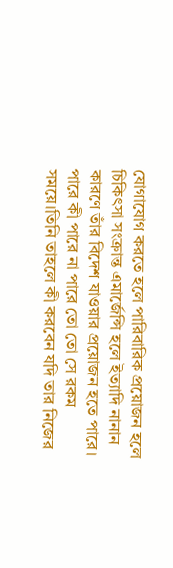যোগাযোগ করতে হলে পারিবারিক প্রয়োজন হলে চিকিৎসা সংক্রান্ত এমার্জেন্সি হলে ইত্যাদি নানান কারণে তাঁর বিদেশ যাওয়ার প্রয়োজন হতে পারে। পারে কী পারে না পারে তো তো সে রকম সময়ে।তিনি তাহলে কী করবেন যদি তার নিজের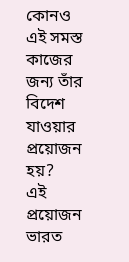কোনও এই সমস্ত কাজের জন্য তাঁর বিদেশ যাওয়ার প্রয়োজন হয়?
এই প্রয়োজন ভারত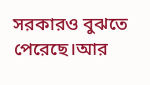সরকারও বুঝতে পেরেছে।আর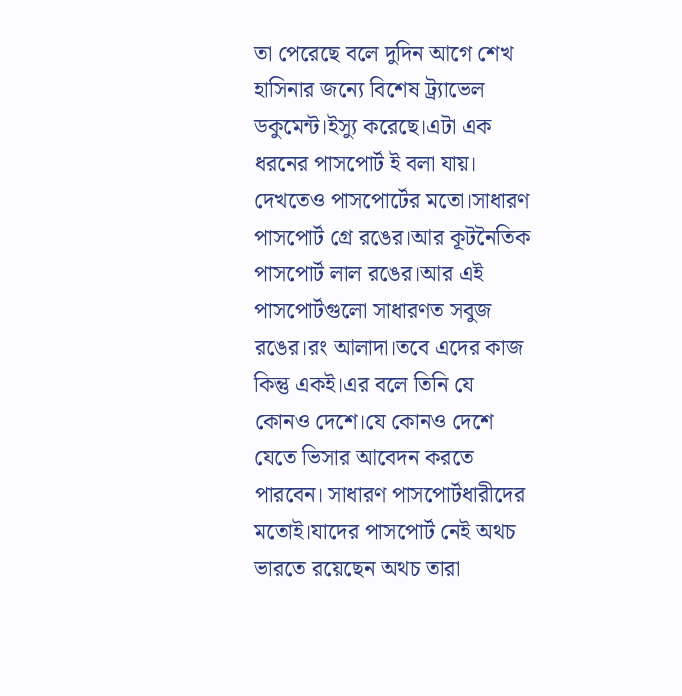তা পেরেছে বলে দুদিন আগে শেখ হাসিনার জন্যে বিশেষ ট্র্যাভেল ডকুমেন্ট।ইস্যু করেছে।এটা এক ধরনের পাসপোর্ট ই বলা যায়। দেখতেও পাসপোর্টের মতো।সাধারণ পাসপোর্ট গ্রে রঙের।আর কূটনৈতিক পাসপোর্ট লাল রঙের।আর এই পাসপোর্টগুলো সাধারণত সবুজ রঙের।রং আলাদা।তবে এদের কাজ কিন্তু একই।এর বলে তিনি যে কোনও দেশে।যে কোনও দেশে যেতে ভিসার আবেদন করতে পারবেন। সাধারণ পাসপোর্টধারীদের মতোই।যাদের পাসপোর্ট নেই অথচ ভারতে রয়েছেন অথচ তারা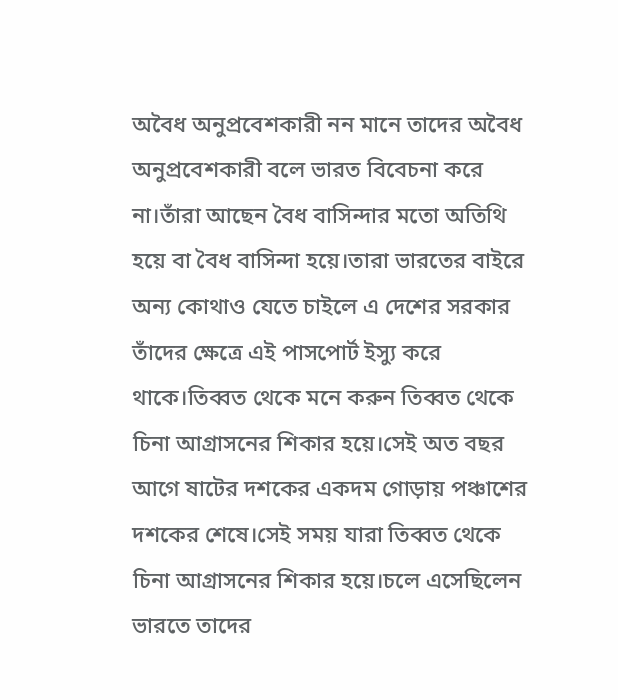অবৈধ অনুপ্রবেশকারী নন মানে তাদের অবৈধ অনুপ্রবেশকারী বলে ভারত বিবেচনা করে না।তাঁরা আছেন বৈধ বাসিন্দার মতো অতিথি হয়ে বা বৈধ বাসিন্দা হয়ে।তারা ভারতের বাইরে অন্য কোথাও যেতে চাইলে এ দেশের সরকার তাঁদের ক্ষেত্রে এই পাসপোর্ট ইস্যু করে থাকে।তিব্বত থেকে মনে করুন তিব্বত থেকে চিনা আগ্রাসনের শিকার হয়ে।সেই অত বছর আগে ষাটের দশকের একদম গোড়ায় পঞ্চাশের দশকের শেষে।সেই সময় যারা তিব্বত থেকে চিনা আগ্রাসনের শিকার হয়ে।চলে এসেছিলেন ভারতে তাদের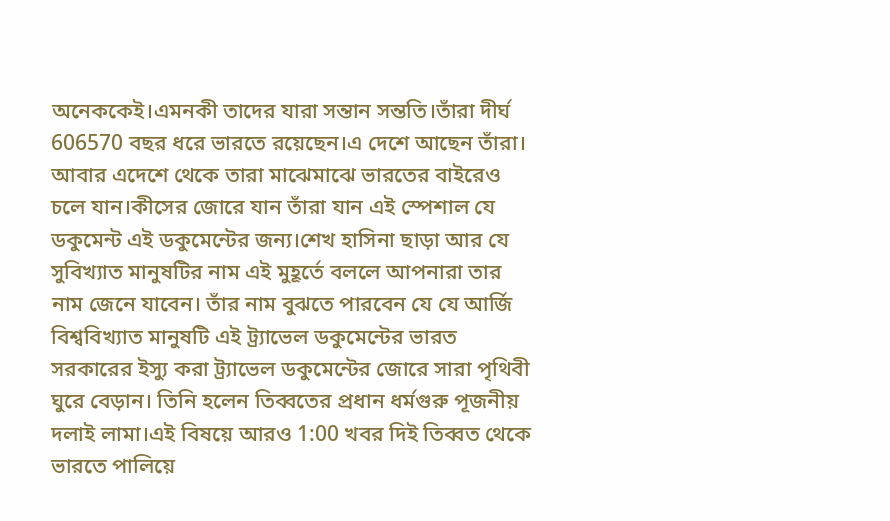অনেককেই।এমনকী তাদের যারা সন্তান সন্ততি।তাঁরা দীর্ঘ 606570 বছর ধরে ভারতে রয়েছেন।এ দেশে আছেন তাঁরা। আবার এদেশে থেকে তারা মাঝেমাঝে ভারতের বাইরেও চলে যান।কীসের জোরে যান তাঁরা যান এই স্পেশাল যে ডকুমেন্ট এই ডকুমেন্টের জন্য।শেখ হাসিনা ছাড়া আর যে সুবিখ্যাত মানুষটির নাম এই মুহূর্তে বললে আপনারা তার নাম জেনে যাবেন। তাঁর নাম বুঝতে পারবেন যে যে আর্জি বিশ্ববিখ্যাত মানুষটি এই ট্র্যাভেল ডকুমেন্টের ভারত সরকারের ইস্যু করা ট্র্যাভেল ডকুমেন্টের জোরে সারা পৃথিবী ঘুরে বেড়ান। তিনি হলেন তিব্বতের প্রধান ধর্মগুরু পূজনীয় দলাই লামা।এই বিষয়ে আরও 1:00 খবর দিই তিব্বত থেকে ভারতে পালিয়ে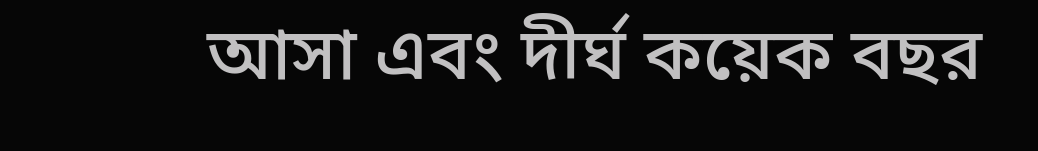আসা এবং দীর্ঘ কয়েক বছর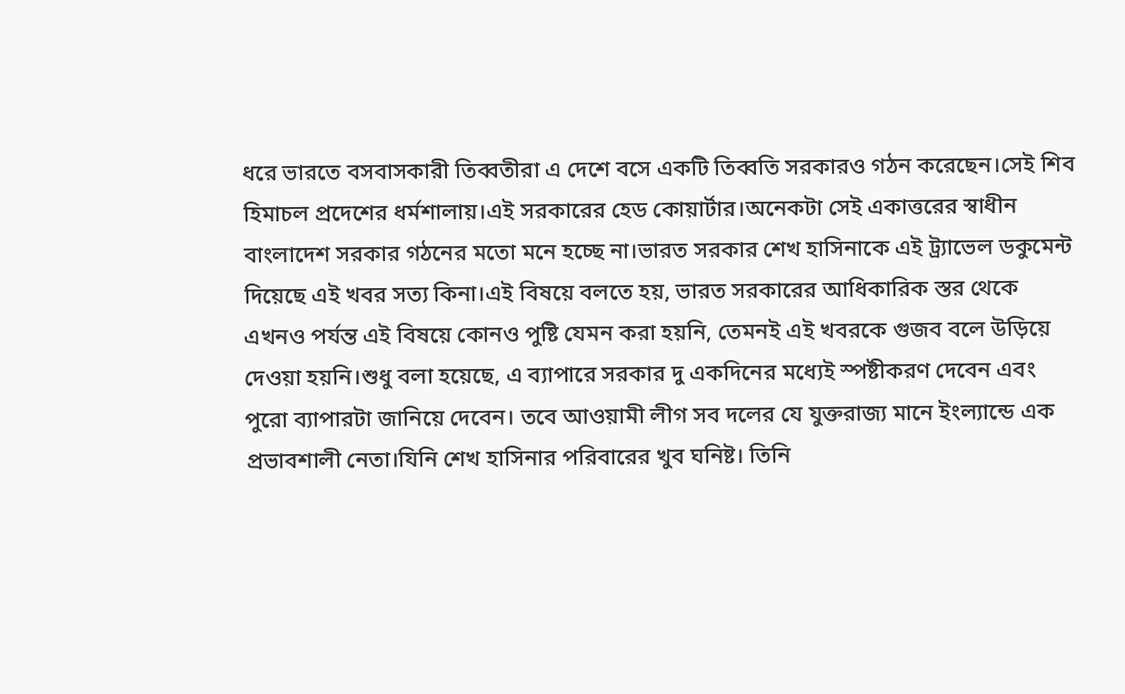ধরে ভারতে বসবাসকারী তিব্বতীরা এ দেশে বসে একটি তিব্বতি সরকারও গঠন করেছেন।সেই শিব হিমাচল প্রদেশের ধর্মশালায়।এই সরকারের হেড কোয়ার্টার।অনেকটা সেই একাত্তরের স্বাধীন বাংলাদেশ সরকার গঠনের মতো মনে হচ্ছে না।ভারত সরকার শেখ হাসিনাকে এই ট্র্যাভেল ডকুমেন্ট দিয়েছে এই খবর সত্য কিনা।এই বিষয়ে বলতে হয়, ভারত সরকারের আধিকারিক স্তর থেকে এখনও পর্যন্ত এই বিষয়ে কোনও পুষ্টি যেমন করা হয়নি, তেমনই এই খবরকে গুজব বলে উড়িয়ে দেওয়া হয়নি।শুধু বলা হয়েছে, এ ব্যাপারে সরকার দু একদিনের মধ্যেই স্পষ্টীকরণ দেবেন এবং পুরো ব্যাপারটা জানিয়ে দেবেন। তবে আওয়ামী লীগ সব দলের যে যুক্তরাজ্য মানে ইংল্যান্ডে এক প্রভাবশালী নেতা।যিনি শেখ হাসিনার পরিবারের খুব ঘনিষ্ট। তিনি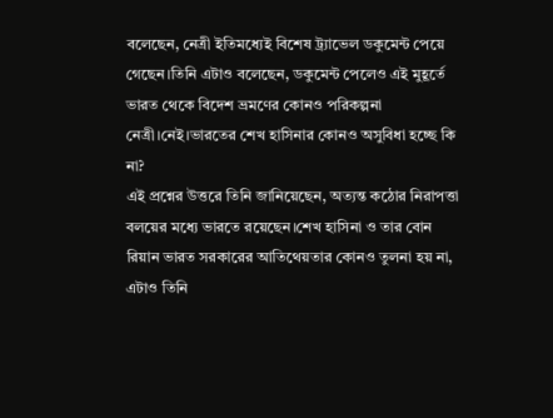বলেছেন, নেত্রী ইতিমধ্যেই বিশেষ ট্র্যাভেল ডকুমেন্ট পেয়ে গেছেন।তিনি এটাও বলেছেন, ডকুমেন্ট পেলেও এই মুহূর্তে ভারত থেকে বিদেশ ভ্রমণের কোনও পরিকল্পনা নেত্রী।নেই।ভারতের শেখ হাসিনার কোনও অসুবিধা হচ্ছে কি না?
এই প্রশ্নের উত্তরে তিনি জানিয়েছেন, অত্যন্ত কঠোর নিরাপত্তা বলয়ের মধ্যে ভারতে রয়েছেন।শেখ হাসিনা ও তার বোন রিয়ান ভারত সরকারের আতিথেয়তার কোনও তুলনা হয় না, এটাও তিনি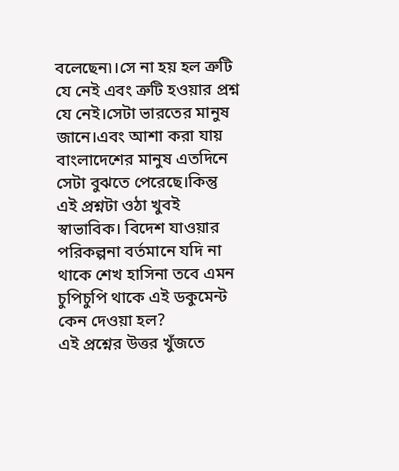বলেছেন৷।সে না হয় হল ত্রুটি যে নেই এবং ত্রুটি হওয়ার প্রশ্ন যে নেই।সেটা ভারতের মানুষ জানে।এবং আশা করা যায় বাংলাদেশের মানুষ এতদিনে সেটা বুঝতে পেরেছে।কিন্তু এই প্রশ্নটা ওঠা খুবই স্বাভাবিক। বিদেশ যাওয়ার পরিকল্পনা বর্তমানে যদি না থাকে শেখ হাসিনা তবে এমন চুপিচুপি থাকে এই ডকুমেন্ট কেন দেওয়া হল?
এই প্রশ্নের উত্তর খুঁজতে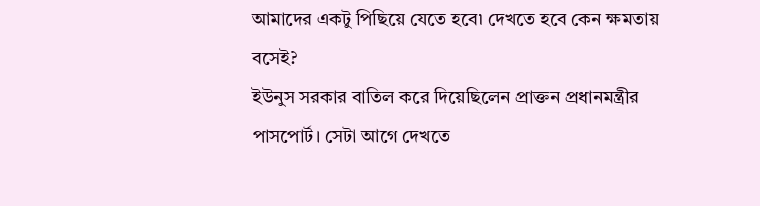আমাদের একটু পিছিয়ে যেতে হবে৷ দেখতে হবে কেন ক্ষমতায় বসেই?
ইউনুস সরকার বাতিল করে দিয়েছিলেন প্রাক্তন প্রধানমন্ত্রীর পাসপোর্ট। সেটা আগে দেখতে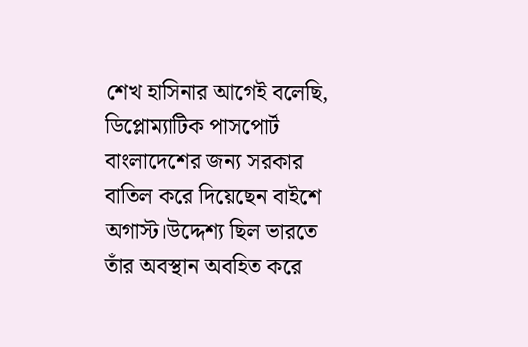শেখ হাসিনার আগেই বলেছি, ডিপ্লোম্যাটিক পাসপোর্ট বাংলাদেশের জন্য সরকার বাতিল করে দিয়েছেন বাইশে অগাস্ট।উদ্দেশ্য ছিল ভারতে তাঁর অবস্থান অবহিত করে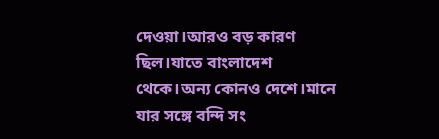দেওয়া।আরও বড় কারণ ছিল।যাতে বাংলাদেশ থেকে।অন্য কোনও দেশে।মানে যার সঙ্গে বন্দি সং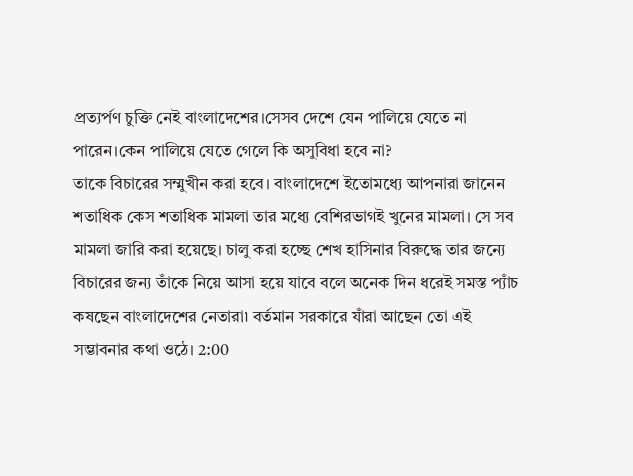প্রত্যর্পণ চুক্তি নেই বাংলাদেশের।সেসব দেশে যেন পালিয়ে যেতে না পারেন।কেন পালিয়ে যেতে গেলে কি অসুবিধা হবে না?
তাকে বিচারের সম্মুখীন করা হবে। বাংলাদেশে ইতোমধ্যে আপনারা জানেন শতাধিক কেস শতাধিক মামলা তার মধ্যে বেশিরভাগই খুনের মামলা। সে সব মামলা জারি করা হয়েছে। চালু করা হচ্ছে শেখ হাসিনার বিরুদ্ধে তার জন্যে বিচারের জন্য তাঁকে নিয়ে আসা হয়ে যাবে বলে অনেক দিন ধরেই সমস্ত প্যাঁচ কষছেন বাংলাদেশের নেতারা৷ বর্তমান সরকারে যাঁরা আছেন তো এই সম্ভাবনার কথা ওঠে। 2:00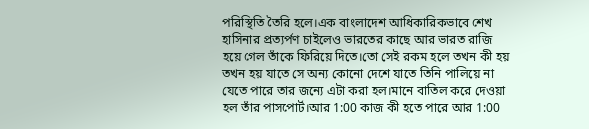পরিস্থিতি তৈরি হলে।এক বাংলাদেশ আধিকারিকভাবে শেখ হাসিনার প্রত্যর্পণ চাইলেও ভারতের কাছে আর ভারত রাজি হয়ে গেল তাঁকে ফিরিয়ে দিতে।তো সেই রকম হলে তখন কী হয় তখন হয় যাতে সে অন্য কোনো দেশে যাতে তিনি পালিয়ে না যেতে পারে তার জন্যে এটা করা হল।মানে বাতিল করে দেওয়া হল তাঁর পাসপোর্ট।আর 1:00 কাজ কী হতে পারে আর 1:00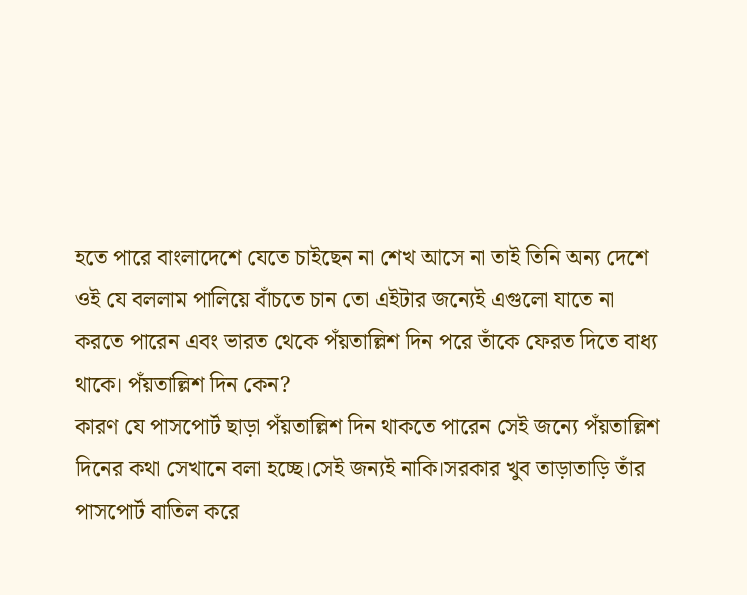হতে পারে বাংলাদেশে যেতে চাইছেন না শেখ আসে না তাই তিনি অন্য দেশে ওই যে বললাম পালিয়ে বাঁচতে চান তো এইটার জন্যেই এগুলো যাতে না করতে পারেন এবং ভারত থেকে পঁয়তাল্লিশ দিন পরে তাঁকে ফেরত দিতে বাধ্য থাকে। পঁয়তাল্লিশ দিন কেন?
কারণ যে পাসপোর্ট ছাড়া পঁয়তাল্লিশ দিন থাকতে পারেন সেই জন্যে পঁয়তাল্লিশ দিনের কথা সেখানে বলা হচ্ছে।সেই জন্যই নাকি।সরকার খুব তাড়াতাড়ি তাঁর পাসপোর্ট বাতিল করে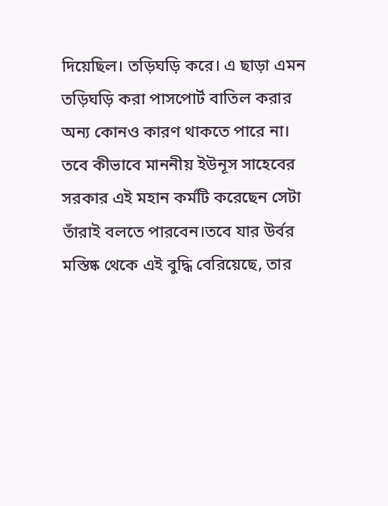দিয়েছিল। তড়িঘড়ি করে। এ ছাড়া এমন তড়িঘড়ি করা পাসপোর্ট বাতিল করার অন্য কোনও কারণ থাকতে পারে না। তবে কীভাবে মাননীয় ইউনূস সাহেবের সরকার এই মহান কর্মটি করেছেন সেটা তাঁরাই বলতে পারবেন।তবে যার উর্বর মস্তিষ্ক থেকে এই বুদ্ধি বেরিয়েছে, তার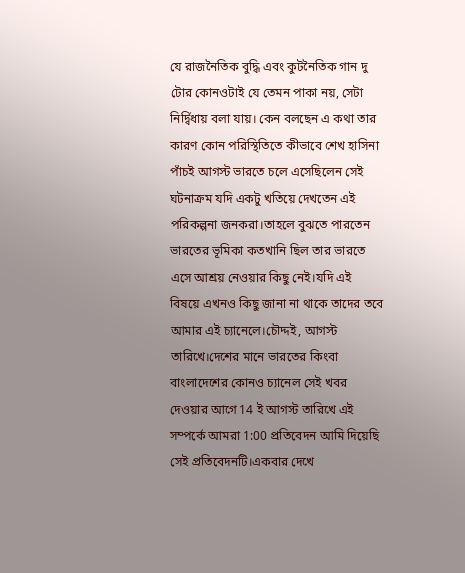যে রাজনৈতিক বুদ্ধি এবং কুটনৈতিক গান দু টোর কোনওটাই যে তেমন পাকা নয়, সেটা নির্দ্বিধায় বলা যায়। কেন বলছেন এ কথা তার কারণ কোন পরিস্থিতিতে কীভাবে শেখ হাসিনা পাঁচই আগস্ট ভারতে চলে এসেছিলেন সেই ঘটনাক্রম যদি একটু খতিয়ে দেখতেন এই পরিকল্পনা জনকরা।তাহলে বুঝতে পারতেন ভারতের ভূমিকা কতখানি ছিল তার ভারতে এসে আশ্রয় নেওয়ার কিছু নেই।যদি এই বিষয়ে এখনও কিছু জানা না থাকে তাদের তবে আমার এই চ্যানেলে।চৌদ্দই, আগস্ট তারিখে।দেশের মানে ভারতের কিংবা বাংলাদেশের কোনও চ্যানেল সেই খবর দেওয়ার আগে 14 ই আগস্ট তারিখে এই সম্পর্কে আমরা 1:00 প্রতিবেদন আমি দিয়েছি সেই প্রতিবেদনটি।একবার দেখে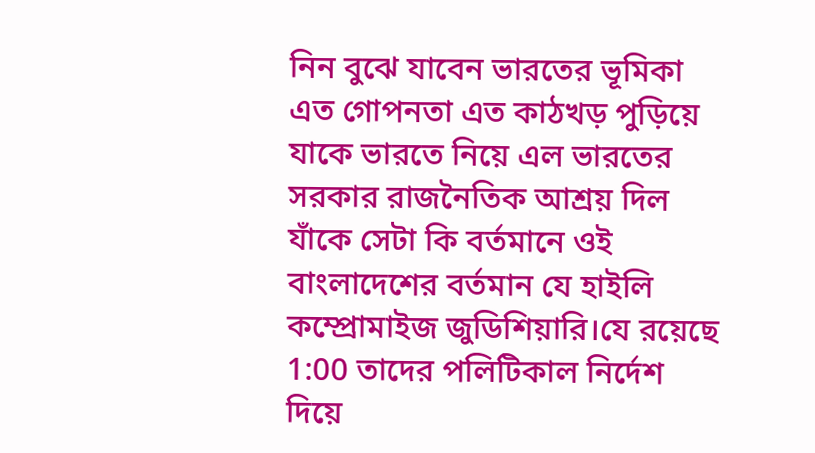নিন বুঝে যাবেন ভারতের ভূমিকা এত গোপনতা এত কাঠখড় পুড়িয়ে যাকে ভারতে নিয়ে এল ভারতের সরকার রাজনৈতিক আশ্রয় দিল যাঁকে সেটা কি বর্তমানে ওই বাংলাদেশের বর্তমান যে হাইলি কম্প্রোমাইজ জুডিশিয়ারি।যে রয়েছে 1:00 তাদের পলিটিকাল নির্দেশ দিয়ে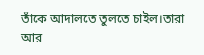তাঁকে আদালতে তুলতে চাইল।তারা আর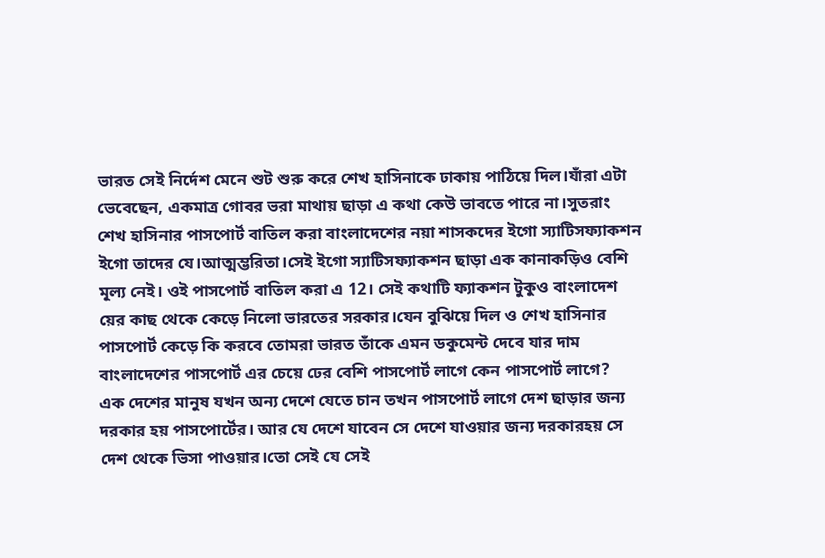ভারত সেই নির্দেশ মেনে শুট শুরু করে শেখ হাসিনাকে ঢাকায় পাঠিয়ে দিল।যাঁরা এটা ভেবেছেন, একমাত্র গোবর ভরা মাথায় ছাড়া এ কথা কেউ ভাবতে পারে না।সুতরাং শেখ হাসিনার পাসপোর্ট বাতিল করা বাংলাদেশের নয়া শাসকদের ইগো স্যাটিসফ্যাকশন ইগো তাদের যে।আত্মম্ভরিতা।সেই ইগো স্যাটিসফ্যাকশন ছাড়া এক কানাকড়িও বেশি মূল্য নেই। ওই পাসপোর্ট বাতিল করা এ 12। সেই কথাটি ফ্যাকশন টুকুও বাংলাদেশ য়ের কাছ থেকে কেড়ে নিলো ভারতের সরকার।যেন বুঝিয়ে দিল ও শেখ হাসিনার পাসপোর্ট কেড়ে কি করবে তোমরা ভারত তাঁকে এমন ডকুমেন্ট দেবে যার দাম বাংলাদেশের পাসপোর্ট এর চেয়ে ঢের বেশি পাসপোর্ট লাগে কেন পাসপোর্ট লাগে?
এক দেশের মানুষ যখন অন্য দেশে যেতে চান তখন পাসপোর্ট লাগে দেশ ছাড়ার জন্য দরকার হয় পাসপোর্টের। আর যে দেশে যাবেন সে দেশে যাওয়ার জন্য দরকারহয় সে দেশ থেকে ভিসা পাওয়ার।তো সেই যে সেই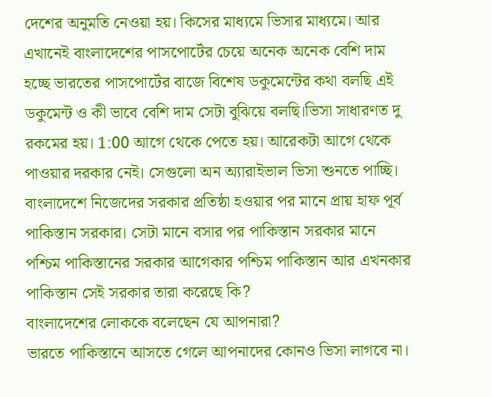দেশের অনুমতি নেওয়া হয়। কিসের মাধ্যমে ভিসার মাধ্যমে। আর এখানেই বাংলাদেশের পাসপোর্টের চেয়ে অনেক অনেক বেশি দাম হচ্ছে ভারতের পাসপোর্টের বাজে বিশেষ ডকুমেন্টের কথা বলছি এই ডকুমেন্ট ও কী ভাবে বেশি দাম সেটা বুঝিয়ে বলছি।ভিসা সাধারণত দু রকমের হয়। 1:00 আগে থেকে পেতে হয়। আরেকটা আগে থেকে পাওয়ার দরকার নেই। সেগুলো অন অ্যারাইভাল ভিসা শুনতে পাচ্ছি। বাংলাদেশে নিজেদের সরকার প্রতিষ্ঠা হওয়ার পর মানে প্রায় হাফ পূর্ব পাকিস্তান সরকার। সেটা মানে বসার পর পাকিস্তান সরকার মানে পশ্চিম পাকিস্তানের সরকার আগেকার পশ্চিম পাকিস্তান আর এখনকার পাকিস্তান সেই সরকার তারা করেছে কি?
বাংলাদেশের লোককে বলেছেন যে আপনারা?
ভারতে পাকিস্তানে আসতে গেলে আপনাদের কোনও ভিসা লাগবে না।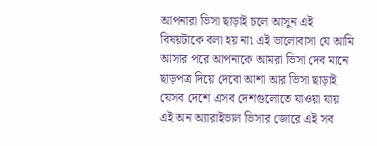আপনারা ভিসা ছাড়াই চলে আসুন এই বিষয়টাকে বলা হয় না৷ এই ভালোবাসা যে আমি আসার পরে আপনাকে আমরা ভিসা দেব মানে ছাড়পত্র দিয়ে দেবো আশা আর ভিসা ছাড়াই যেসব দেশে এসব দেশগুলোতে যাওয়া যায় এই অন অ্যারাইভাল ভিসার জোরে এই সব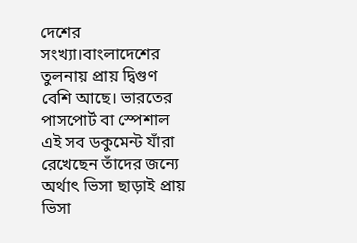দেশের সংখ্যা।বাংলাদেশের তুলনায় প্রায় দ্বিগুণ বেশি আছে। ভারতের পাসপোর্ট বা স্পেশাল এই সব ডকুমেন্ট যাঁরা রেখেছেন তাঁদের জন্যে অর্থাৎ ভিসা ছাড়াই প্রায় ভিসা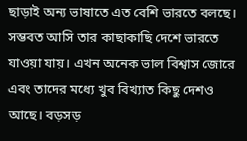ছাড়াই অন্য ভাষাতে এত বেশি ভারতে বলছে। সম্ভবত আসি তার কাছাকাছি দেশে ভারতে যাওয়া যায়। এখন অনেক ভাল বিশ্বাস জোরে এবং তাদের মধ্যে খুব বিখ্যাত কিছু দেশও আছে। বড়সড়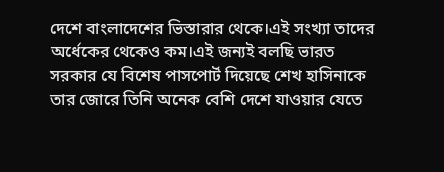দেশে বাংলাদেশের ভিস্তারার থেকে।এই সংখ্যা তাদের অর্ধেকের থেকেও কম।এই জন্যই বলছি ভারত সরকার যে বিশেষ পাসপোর্ট দিয়েছে শেখ হাসিনাকে তার জোরে তিনি অনেক বেশি দেশে যাওয়ার যেতে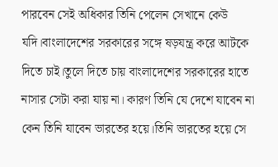পারবেন সেই অধিকার তিনি পেলেন সেখানে কেউ যদি।বাংলাদেশের সরকারের সঙ্গে ষড়যন্ত্র করে আটকে দিতে চাই।তুলে দিতে চায় বাংলাদেশের সরকারের হাতে নাসার সেটা করা যায় না। কারণ তিনি যে দেশে যাবেন না কেন তিনি যাবেন ভারতের হয়ে।তিনি ভারতের হয়ে সে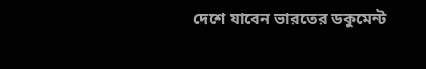দেশে যাবেন ভারতের ডকুমেন্ট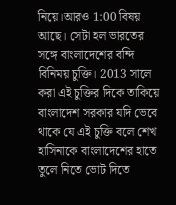নিয়ে।আরও 1:00 বিষয় আছে। সেটা হল ভারতের সঙ্গে বাংলাদেশের বন্দি বিনিময় চুক্তি। 2013 সালে করা এই চুক্তির দিকে তাকিয়ে বাংলাদেশ সরকার যদি ভেবে থাকে যে এই চুক্তি বলে শেখ হাসিনাকে বাংলাদেশের হাতে তুলে নিতে ভোট দিতে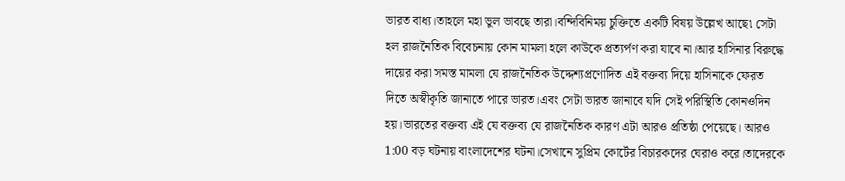ভারত বাধ্য।তাহলে মহা ভুল ভাবছে তারা।বন্দিবিনিময় চুক্তিতে একটি বিষয় উল্লেখ আছে৷ সেটা হল রাজনৈতিক বিবেচনায় কোন মামলা হলে কাউকে প্রত্যর্পণ করা যাবে না।আর হাসিনার বিরুদ্ধে দায়ের করা সমস্ত মামলা যে রাজনৈতিক উদ্দেশ্যপ্রণোদিত এই বক্তব্য দিয়ে হাসিনাকে ফেরত দিতে অস্বীকৃতি জানাতে পারে ভারত।এবং সেটা ভারত জানাবে যদি সেই পরিস্থিতি কোনওদিন হয়।ভারতের বক্তব্য এই যে বক্তব্য যে রাজনৈতিক কারণ এটা আরও প্রতিষ্ঠা পেয়েছে। আরও 1:00 বড় ঘটনায় বাংলাদেশের ঘটনা।সেখানে সুপ্রিম কোর্টের বিচারকদের ঘেরাও করে।তাদেরকে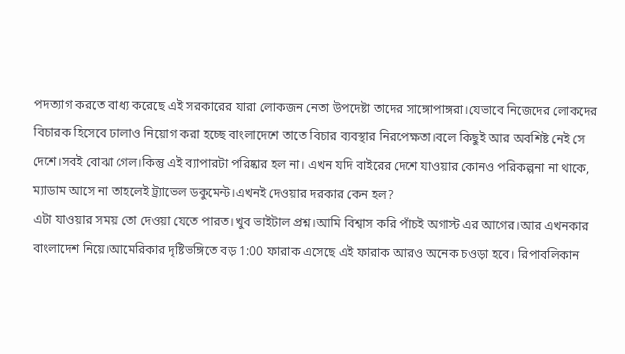পদত্যাগ করতে বাধ্য করেছে এই সরকারের যারা লোকজন নেতা উপদেষ্টা তাদের সাঙ্গোপাঙ্গরা।যেভাবে নিজেদের লোকদের বিচারক হিসেবে ঢালাও নিয়োগ করা হচ্ছে বাংলাদেশে তাতে বিচার ব্যবস্থার নিরপেক্ষতা।বলে কিছুই আর অবশিষ্ট নেই সে দেশে।সবই বোঝা গেল।কিন্তু এই ব্যাপারটা পরিষ্কার হল না। এখন যদি বাইরের দেশে যাওয়ার কোনও পরিকল্পনা না থাকে, ম্যাডাম আসে না তাহলেই ট্র্যাভেল ডকুমেন্ট।এখনই দেওয়ার দরকার কেন হল?
এটা যাওয়ার সময় তো দেওয়া যেতে পারত।খুব ভাইটাল প্রশ্ন।আমি বিশ্বাস করি পাঁচই অগাস্ট এর আগের।আর এখনকার বাংলাদেশ নিয়ে।আমেরিকার দৃষ্টিভঙ্গিতে বড় 1:00 ফারাক এসেছে এই ফারাক আরও অনেক চওড়া হবে। রিপাবলিকান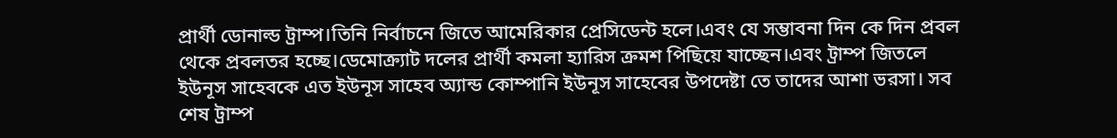প্রার্থী ডোনাল্ড ট্রাম্প।তিনি নির্বাচনে জিতে আমেরিকার প্রেসিডেন্ট হলে।এবং যে সম্ভাবনা দিন কে দিন প্রবল থেকে প্রবলতর হচ্ছে।ডেমোক্র্যাট দলের প্রার্থী কমলা হ্যারিস ক্রমশ পিছিয়ে যাচ্ছেন।এবং ট্রাম্প জিতলে ইউনূস সাহেবকে এত ইউনূস সাহেব অ্যান্ড কোম্পানি ইউনূস সাহেবের উপদেষ্টা তে তাদের আশা ভরসা। সব শেষ ট্রাম্প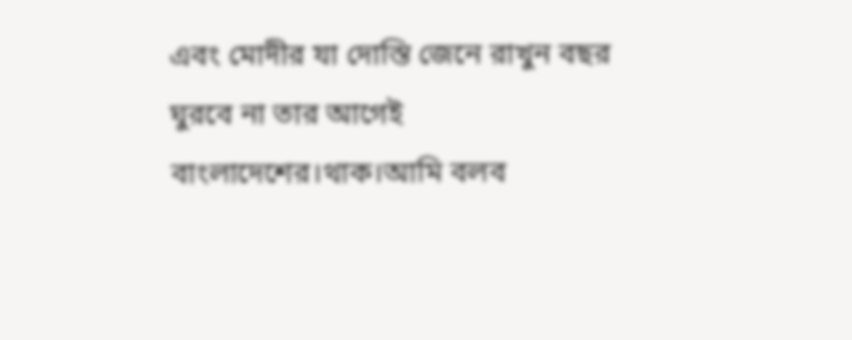এবং মোদীর যা দোস্তি জেনে রাখুন বছর ঘুরবে না তার আগেই বাংলাদেশের।থাক।আমি বলব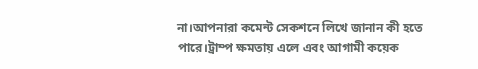না।আপনারা কমেন্ট সেকশনে লিখে জানান কী হতে পারে।ট্রাম্প ক্ষমতায় এলে এবং আগামী কয়েক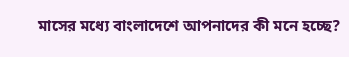মাসের মধ্যে বাংলাদেশে আপনাদের কী মনে হচ্ছে?